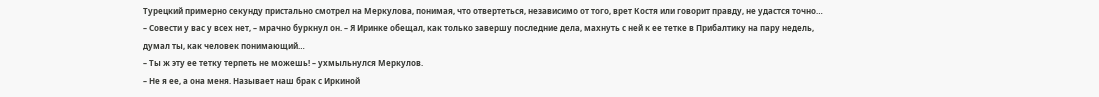Турецкий примерно секунду пристально смотрел на Меркулова, понимая, что отвертеться, независимо от того, врет Костя или говорит правду, не удастся точно…
– Совести у вас у всех нет, – мрачно буркнул он. – Я Иринке обещал, как только завершу последние дела, махнуть с ней к ее тетке в Прибалтику на пару недель, думал ты, как человек понимающий…
– Ты ж эту ее тетку терпеть не можешь! – ухмыльнулся Меркулов.
– Не я ее, а она меня. Называет наш брак с Иркиной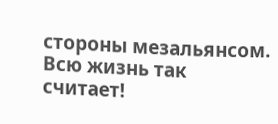стороны мезальянсом. Всю жизнь так считает!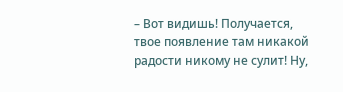– Вот видишь! Получается, твое появление там никакой радости никому не сулит! Ну,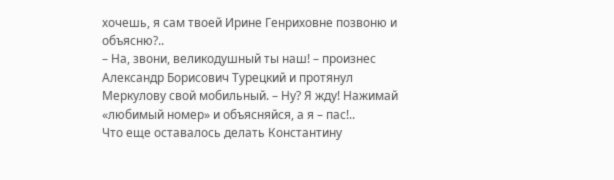хочешь, я сам твоей Ирине Генриховне позвоню и объясню?..
– На, звони, великодушный ты наш! – произнес Александр Борисович Турецкий и протянул Меркулову свой мобильный. – Ну? Я жду! Нажимай «любимый номер» и объясняйся, а я – пас!..
Что еще оставалось делать Константину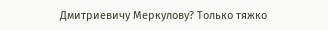Дмитриевичу Меркулову? Только тяжко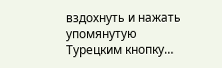вздохнуть и нажать упомянутую Турецким кнопку…